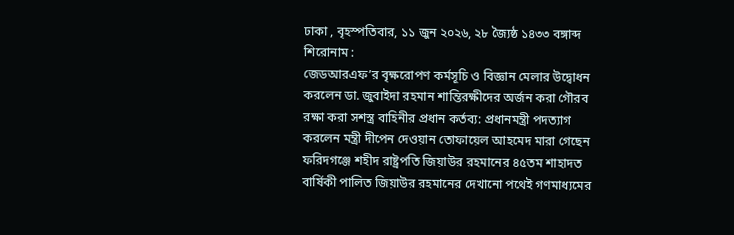ঢাকা , বৃহস্পতিবার, ১১ জুন ২০২৬, ২৮ জ্যৈষ্ঠ ১৪৩৩ বঙ্গাব্দ
শিরোনাম :
জেডআরএফ’র বৃক্ষরোপণ কর্মসূচি ও বিজ্ঞান মেলার উদ্বোধন করলেন ডা. জুবাইদা রহমান শান্তিরক্ষীদের অর্জন করা গৌরব রক্ষা করা সশস্ত্র বাহিনীর প্রধান কর্তব্য: প্রধানমন্ত্রী পদত্যাগ করলেন মন্ত্রী দীপেন দেওয়ান তোফায়েল আহমেদ মারা গেছেন ফরিদগঞ্জে শহীদ রাষ্ট্রপতি জিয়াউর রহমানের ৪৫তম শাহাদত বার্ষিকী পালিত জিয়াউর রহমানের দেখানো পথেই গণমাধ্যমের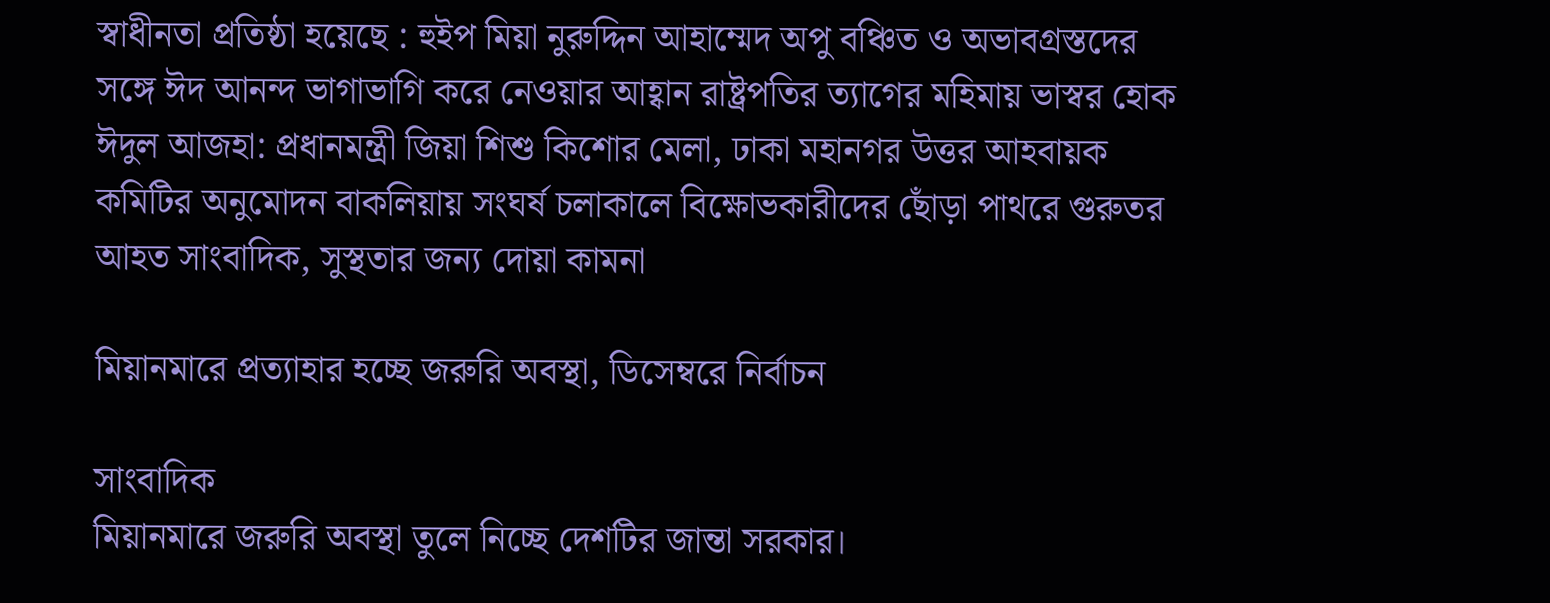স্বাধীনতা প্রতিষ্ঠা হয়েছে : হুইপ মিয়া নুরুদ্দিন আহাম্মেদ অপু বঞ্চিত ও অভাবগ্রস্তদের সঙ্গে ঈদ আনন্দ ভাগাভাগি করে নেওয়ার আহ্বান রাষ্ট্রপতির ত্যাগের মহিমায় ভাস্বর হোক ঈদুল আজহা: প্রধানমন্ত্রী জিয়া শিশু কিশোর মেলা, ঢাকা মহানগর উত্তর আহবায়ক কমিটির অনুমোদন বাকলিয়ায় সংঘর্ষ চলাকালে বিক্ষোভকারীদের ছোঁড়া পাথরে গুরুতর আহত সাংবাদিক, সুস্থতার জন্য দোয়া কামনা

মিয়ানমারে প্রত্যাহার হচ্ছে জরুরি অবস্থা, ডিসেম্বরে নির্বাচন

সাংবাদিক
মিয়ানমারে জরুরি অবস্থা তুলে নিচ্ছে দেশটির জান্তা সরকার।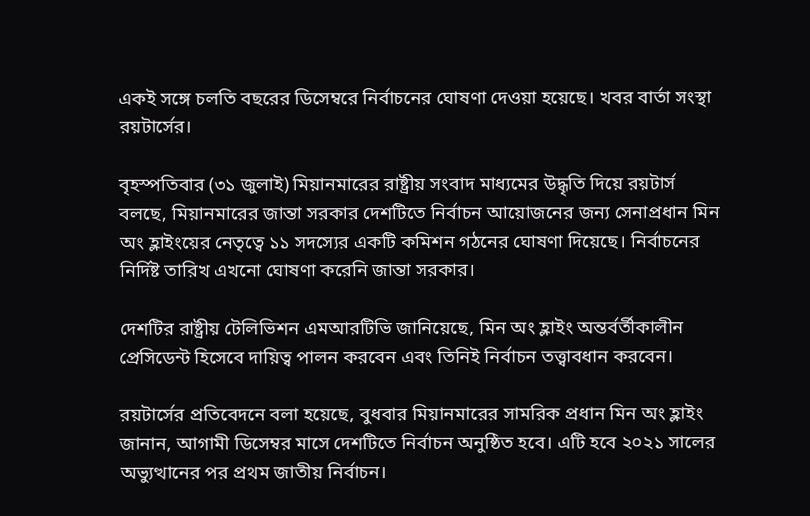একই সঙ্গে চলতি বছরের ডিসেম্বরে নির্বাচনের ঘোষণা দেওয়া হয়েছে। খবর বার্তা সংস্থা রয়টার্সের।

বৃহস্পতিবার (৩১ জুলাই) মিয়ানমারের রাষ্ট্রীয় সংবাদ মাধ্যমের উদ্ধৃতি দিয়ে রয়টার্স বলছে, মিয়ানমারের জান্তা সরকার দেশটিতে নির্বাচন আয়োজনের জন্য সেনাপ্রধান মিন অং হ্লাইংয়ের নেতৃত্বে ১১ সদস্যের একটি কমিশন গঠনের ঘোষণা দিয়েছে। নির্বাচনের নির্দিষ্ট তারিখ এখনো ঘোষণা করেনি জান্তা সরকার।

দেশটির রাষ্ট্রীয় টেলিভিশন এমআরটিভি জানিয়েছে, মিন অং হ্লাইং অন্তর্বর্তীকালীন প্রেসিডেন্ট হিসেবে দায়িত্ব পালন করবেন এবং তিনিই নির্বাচন তত্ত্বাবধান করবেন।

রয়টার্সের প্রতিবেদনে বলা হয়েছে, বুধবার মিয়ানমারের সামরিক প্রধান মিন অং হ্লাইং জানান, আগামী ডিসেম্বর মাসে দেশটিতে নির্বাচন অনুষ্ঠিত হবে। এটি হবে ২০২১ সালের অভ্যুত্থানের পর প্রথম জাতীয় নির্বাচন।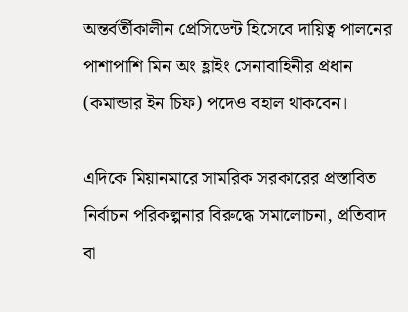অন্তর্বর্তীকালীন প্রেসিডেন্ট হিসেবে দায়িত্ব পালনের পাশাপাশি মিন অং হ্লাইং সেনাবাহিনীর প্রধান (কমান্ডার ইন চিফ) পদেও বহাল থাকবেন।

এদিকে মিয়ানমারে সামরিক সরকারের প্রস্তাবিত নির্বাচন পরিকল্পনার বিরুদ্ধে সমালোচনা, প্রতিবাদ বা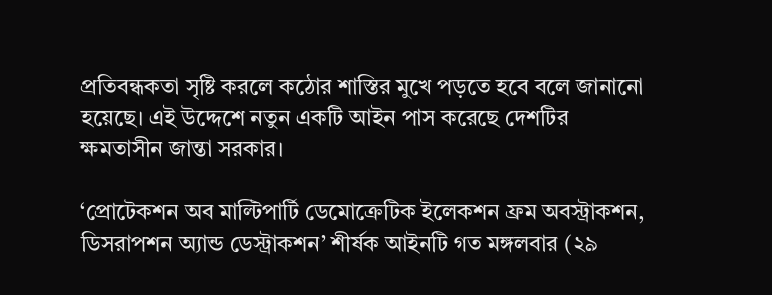প্রতিবন্ধকতা সৃষ্টি করলে কঠোর শাস্তির মুখে পড়তে হবে বলে জানানো হয়েছে। এই উদ্দেশে নতুন একটি আইন পাস করেছে দেশটির ক্ষমতাসীন জান্তা সরকার।

‘প্রোটেকশন অব মাল্টিপার্টি ডেমোক্রেটিক ইলেকশন ফ্রম অবস্ট্রাকশন, ডিসরাপশন অ্যান্ড ডেস্ট্রাকশন’ শীর্ষক আইনটি গত মঙ্গলবার (২৯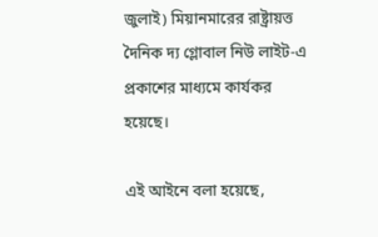জুলাই) মিয়ানমারের রাষ্ট্রায়ত্ত দৈনিক দ্য গ্লোবাল নিউ লাইট-এ প্রকাশের মাধ্যমে কার্যকর হয়েছে।

এই আইনে বলা হয়েছে,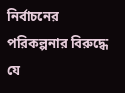নির্বাচনের পরিকল্পনার বিরুদ্ধে যে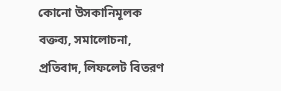কোনো উসকানিমূলক বক্তব্য, সমালোচনা, প্রতিবাদ, লিফলেট বিতরণ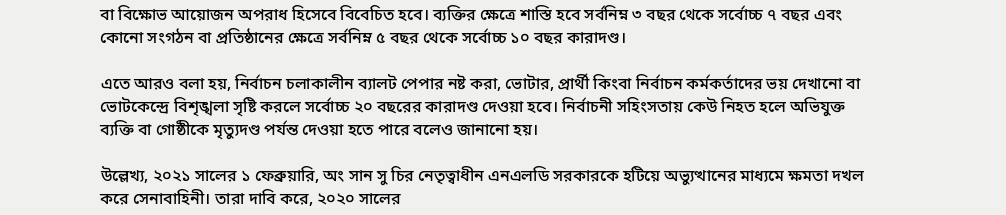বা বিক্ষোভ আয়োজন অপরাধ হিসেবে বিবেচিত হবে। ব্যক্তির ক্ষেত্রে শাস্তি হবে সর্বনিম্ন ৩ বছর থেকে সর্বোচ্চ ৭ বছর এবং কোনো সংগঠন বা প্রতিষ্ঠানের ক্ষেত্রে সর্বনিম্ন ৫ বছর থেকে সর্বোচ্চ ১০ বছর কারাদণ্ড।

এতে আরও বলা হয়, নির্বাচন চলাকালীন ব্যালট পেপার নষ্ট করা, ভোটার, প্রার্থী কিংবা নির্বাচন কর্মকর্তাদের ভয় দেখানো বা ভোটকেন্দ্রে বিশৃঙ্খলা সৃষ্টি করলে সর্বোচ্চ ২০ বছরের কারাদণ্ড দেওয়া হবে। নির্বাচনী সহিংসতায় কেউ নিহত হলে অভিযুক্ত ব্যক্তি বা গোষ্ঠীকে মৃত্যুদণ্ড পর্যন্ত দেওয়া হতে পারে বলেও জানানো হয়।

উল্লেখ্য, ২০২১ সালের ১ ফেব্রুয়ারি, অং সান সু চির নেতৃত্বাধীন এনএলডি সরকারকে হটিয়ে অভ্যুত্থানের মাধ্যমে ক্ষমতা দখল করে সেনাবাহিনী। তারা দাবি করে, ২০২০ সালের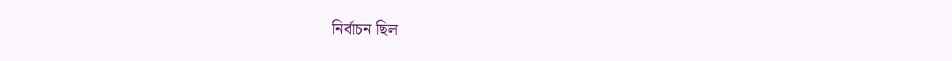নির্বাচন ছিল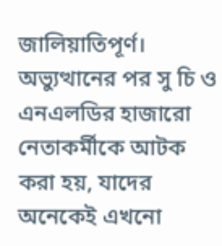জালিয়াতিপূর্ণ। অভ্যুত্থানের পর সু চি ও এনএলডির হাজারো নেতাকর্মীকে আটক করা হয়, যাদের অনেকেই এখনো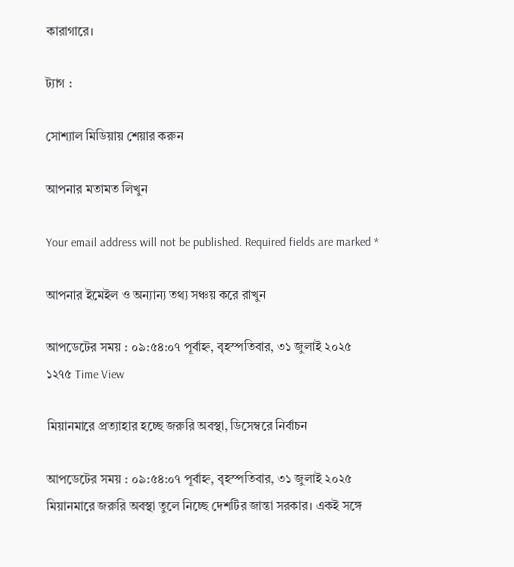কারাগারে।

ট্যাগ :

সোশ্যাল মিডিয়ায় শেয়ার করুন

আপনার মতামত লিখুন

Your email address will not be published. Required fields are marked *

আপনার ইমেইল ও অন্যান্য তথ্য সঞ্চয় করে রাখুন

আপডেটের সময় : ০৯:৫৪:০৭ পূর্বাহ্ন, বৃহস্পতিবার, ৩১ জুলাই ২০২৫
১২৭৫ Time View

মিয়ানমারে প্রত্যাহার হচ্ছে জরুরি অবস্থা, ডিসেম্বরে নির্বাচন

আপডেটের সময় : ০৯:৫৪:০৭ পূর্বাহ্ন, বৃহস্পতিবার, ৩১ জুলাই ২০২৫
মিয়ানমারে জরুরি অবস্থা তুলে নিচ্ছে দেশটির জান্তা সরকার। একই সঙ্গে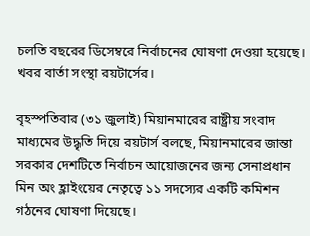চলতি বছরের ডিসেম্বরে নির্বাচনের ঘোষণা দেওয়া হয়েছে। খবর বার্তা সংস্থা রয়টার্সের।

বৃহস্পতিবার (৩১ জুলাই) মিয়ানমারের রাষ্ট্রীয় সংবাদ মাধ্যমের উদ্ধৃতি দিয়ে রয়টার্স বলছে, মিয়ানমারের জান্তা সরকার দেশটিতে নির্বাচন আয়োজনের জন্য সেনাপ্রধান মিন অং হ্লাইংয়ের নেতৃত্বে ১১ সদস্যের একটি কমিশন গঠনের ঘোষণা দিয়েছে।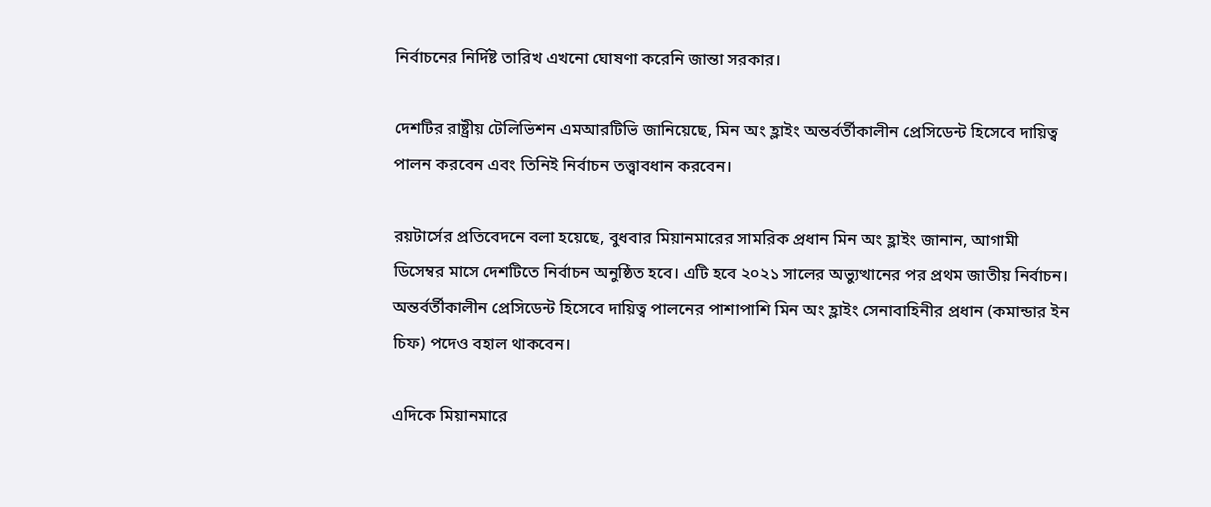নির্বাচনের নির্দিষ্ট তারিখ এখনো ঘোষণা করেনি জান্তা সরকার।

দেশটির রাষ্ট্রীয় টেলিভিশন এমআরটিভি জানিয়েছে, মিন অং হ্লাইং অন্তর্বর্তীকালীন প্রেসিডেন্ট হিসেবে দায়িত্ব পালন করবেন এবং তিনিই নির্বাচন তত্ত্বাবধান করবেন।

রয়টার্সের প্রতিবেদনে বলা হয়েছে, বুধবার মিয়ানমারের সামরিক প্রধান মিন অং হ্লাইং জানান, আগামী ডিসেম্বর মাসে দেশটিতে নির্বাচন অনুষ্ঠিত হবে। এটি হবে ২০২১ সালের অভ্যুত্থানের পর প্রথম জাতীয় নির্বাচন। অন্তর্বর্তীকালীন প্রেসিডেন্ট হিসেবে দায়িত্ব পালনের পাশাপাশি মিন অং হ্লাইং সেনাবাহিনীর প্রধান (কমান্ডার ইন চিফ) পদেও বহাল থাকবেন।

এদিকে মিয়ানমারে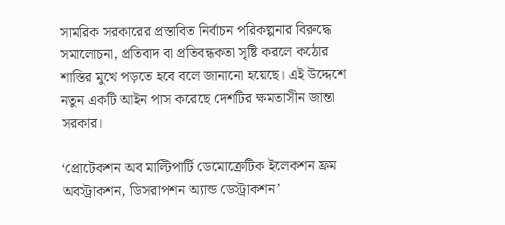সামরিক সরকারের প্রস্তাবিত নির্বাচন পরিকল্পনার বিরুদ্ধে সমালোচনা, প্রতিবাদ বা প্রতিবন্ধকতা সৃষ্টি করলে কঠোর শাস্তির মুখে পড়তে হবে বলে জানানো হয়েছে। এই উদ্দেশে নতুন একটি আইন পাস করেছে দেশটির ক্ষমতাসীন জান্তা সরকার।

‘প্রোটেকশন অব মাল্টিপার্টি ডেমোক্রেটিক ইলেকশন ফ্রম অবস্ট্রাকশন, ডিসরাপশন অ্যান্ড ডেস্ট্রাকশন’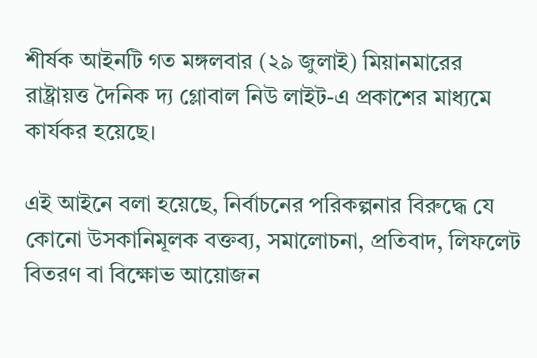শীর্ষক আইনটি গত মঙ্গলবার (২৯ জুলাই) মিয়ানমারের রাষ্ট্রায়ত্ত দৈনিক দ্য গ্লোবাল নিউ লাইট-এ প্রকাশের মাধ্যমে কার্যকর হয়েছে।

এই আইনে বলা হয়েছে, নির্বাচনের পরিকল্পনার বিরুদ্ধে যে কোনো উসকানিমূলক বক্তব্য, সমালোচনা, প্রতিবাদ, লিফলেট বিতরণ বা বিক্ষোভ আয়োজন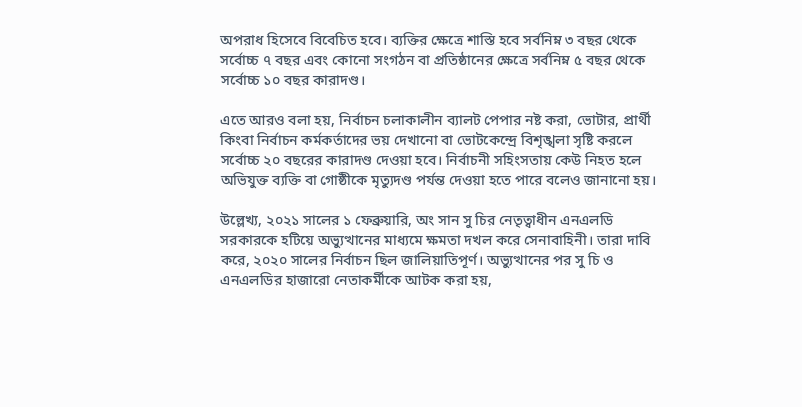অপরাধ হিসেবে বিবেচিত হবে। ব্যক্তির ক্ষেত্রে শাস্তি হবে সর্বনিম্ন ৩ বছর থেকে সর্বোচ্চ ৭ বছর এবং কোনো সংগঠন বা প্রতিষ্ঠানের ক্ষেত্রে সর্বনিম্ন ৫ বছর থেকে সর্বোচ্চ ১০ বছর কারাদণ্ড।

এতে আরও বলা হয়, নির্বাচন চলাকালীন ব্যালট পেপার নষ্ট করা, ভোটার, প্রার্থী কিংবা নির্বাচন কর্মকর্তাদের ভয় দেখানো বা ভোটকেন্দ্রে বিশৃঙ্খলা সৃষ্টি করলে সর্বোচ্চ ২০ বছরের কারাদণ্ড দেওয়া হবে। নির্বাচনী সহিংসতায় কেউ নিহত হলে অভিযুক্ত ব্যক্তি বা গোষ্ঠীকে মৃত্যুদণ্ড পর্যন্ত দেওয়া হতে পারে বলেও জানানো হয়।

উল্লেখ্য, ২০২১ সালের ১ ফেব্রুয়ারি, অং সান সু চির নেতৃত্বাধীন এনএলডি সরকারকে হটিয়ে অভ্যুত্থানের মাধ্যমে ক্ষমতা দখল করে সেনাবাহিনী। তারা দাবি করে, ২০২০ সালের নির্বাচন ছিল জালিয়াতিপূর্ণ। অভ্যুত্থানের পর সু চি ও এনএলডির হাজারো নেতাকর্মীকে আটক করা হয়,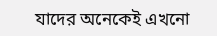যাদের অনেকেই এখনো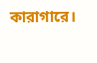কারাগারে।